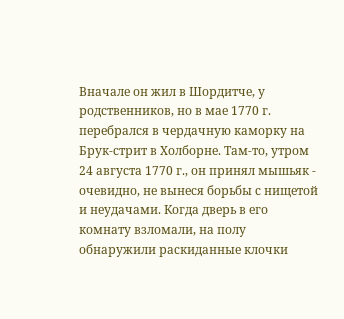Вначале он жил в Шордитче, у родственников, но в мае 1770 г. перебрался в чердачную каморку на Брук-стрит в Холборне. Там-то, утром 24 августа 1770 г., он принял мышьяк - очевидно, не вынеся борьбы с нищетой и неудачами. Когда дверь в его комнату взломали, на полу обнаружили раскиданные клочки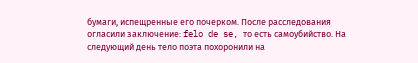бумаги, испещренные его почерком. После расследования огласили заключение: felo de se, то есть самоубийство. На следующий день тело поэта похоронили на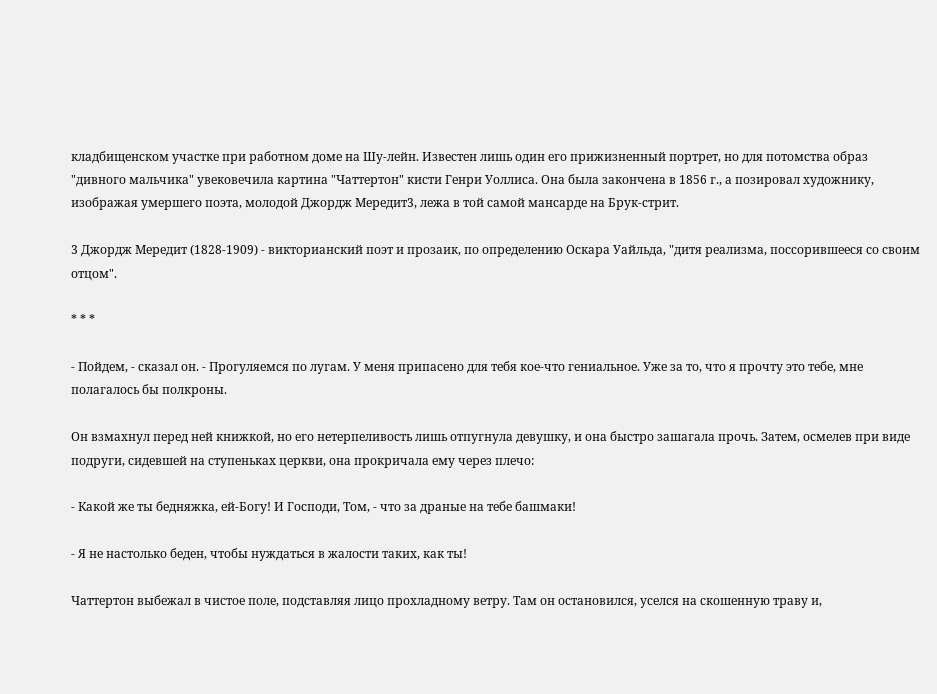кладбищенском участке при работном доме на Шу-лейн. Известен лишь один его прижизненный портрет, но для потомства образ "дивного мальчика" увековечила картина "Чаттертон" кисти Генри Уоллиса. Она была закончена в 1856 г., а позировал художнику, изображая умершего поэта, молодой Джордж Мередит3, лежа в той самой мансарде на Брук-стрит.

3 Джордж Мередит (1828-1909) - викторианский поэт и прозаик, по определению Оскара Уайльда, "дитя реализма, поссорившееся со своим отцом".

* * *

- Пойдем, - сказал он. - Прогуляемся по лугам. У меня припасено для тебя кое-что гениальное. Уже за то, что я прочту это тебе, мне полагалось бы полкроны.

Он взмахнул перед ней книжкой, но его нетерпеливость лишь отпугнула девушку, и она быстро зашагала прочь. Затем, осмелев при виде подруги, сидевшей на ступеньках церкви, она прокричала ему через плечо:

- Какой же ты бедняжка, ей-Богу! И Господи, Том, - что за драные на тебе башмаки!

- Я не настолько беден, чтобы нуждаться в жалости таких, как ты!

Чаттертон выбежал в чистое поле, подставляя лицо прохладному ветру. Там он остановился, уселся на скошенную траву и,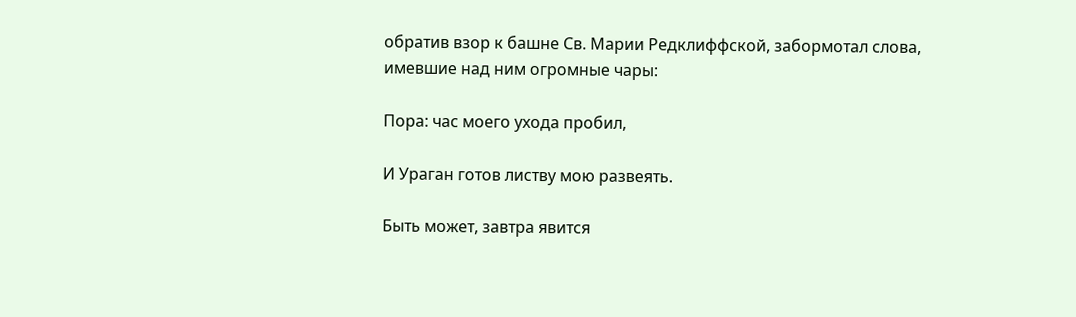обратив взор к башне Св. Марии Редклиффской, забормотал слова, имевшие над ним огромные чары:

Пора: час моего ухода пробил,

И Ураган готов листву мою развеять.

Быть может, завтра явится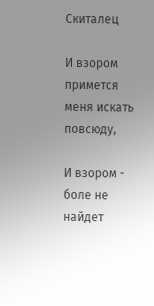Скиталец

И взором примется меня искать повсюду,

И взором - боле не найдет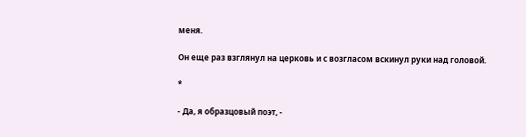меня.

Он еще раз взглянул на церковь и с возгласом вскинул руки над головой.

*

- Да, я образцовый поэт, -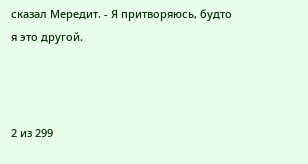сказал Мередит. - Я притворяюсь, будто я это другой.



2 из 299